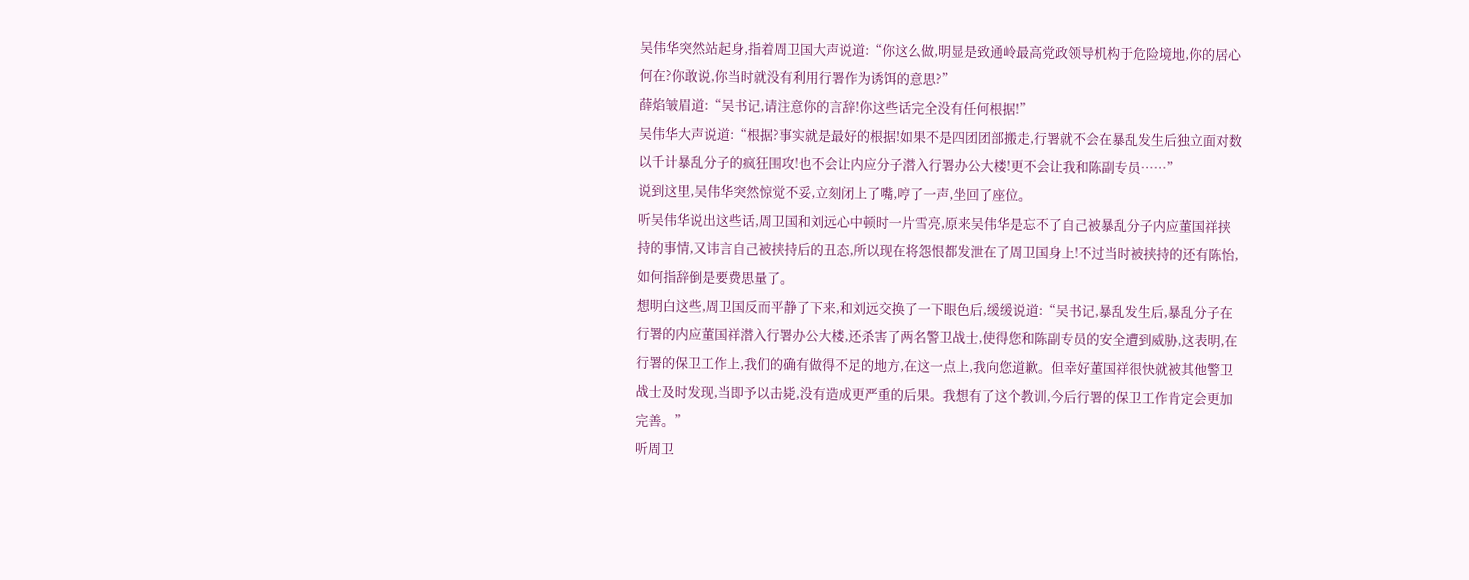吴伟华突然站起身,指着周卫国大声说道:“你这么做,明显是致通岭最高党政领导机构于危险境地,你的居心何在?你敢说,你当时就没有利用行署作为诱饵的意思?”
薛焰皱眉道:“吴书记,请注意你的言辞!你这些话完全没有任何根据!”
吴伟华大声说道:“根据?事实就是最好的根据!如果不是四团团部搬走,行署就不会在暴乱发生后独立面对数以千计暴乱分子的疯狂围攻!也不会让内应分子潜入行署办公大楼!更不会让我和陈副专员……”
说到这里,吴伟华突然惊觉不妥,立刻闭上了嘴,哼了一声,坐回了座位。
听吴伟华说出这些话,周卫国和刘远心中顿时一片雪亮,原来吴伟华是忘不了自己被暴乱分子内应董国祥挟持的事情,又讳言自己被挟持后的丑态,所以现在将怨恨都发泄在了周卫国身上!不过当时被挟持的还有陈怡,如何指辞倒是要费思量了。
想明白这些,周卫国反而平静了下来,和刘远交换了一下眼色后,缓缓说道:“吴书记,暴乱发生后,暴乱分子在行署的内应董国祥潜入行署办公大楼,还杀害了两名警卫战士,使得您和陈副专员的安全遭到威胁,这表明,在行署的保卫工作上,我们的确有做得不足的地方,在这一点上,我向您道歉。但幸好董国祥很快就被其他警卫战士及时发现,当即予以击毙,没有造成更严重的后果。我想有了这个教训,今后行署的保卫工作肯定会更加完善。”
听周卫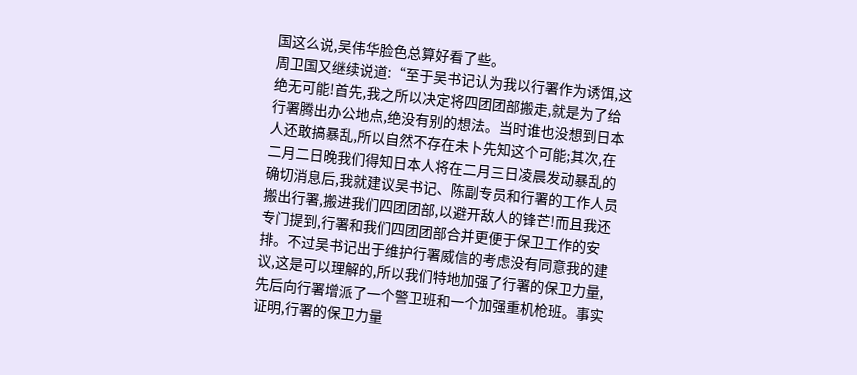国这么说,吴伟华脸色总算好看了些。
周卫国又继续说道:“至于吴书记认为我以行署作为诱饵,这绝无可能!首先,我之所以决定将四团团部搬走,就是为了给行署腾出办公地点,绝没有别的想法。当时谁也没想到日本人还敢搞暴乱,所以自然不存在未卜先知这个可能;其次,在二月二日晚我们得知日本人将在二月三日凌晨发动暴乱的确切消息后,我就建议吴书记、陈副专员和行署的工作人员搬出行署,搬进我们四团团部,以避开敌人的锋芒!而且我还专门提到,行署和我们四团团部合并更便于保卫工作的安排。不过吴书记出于维护行署威信的考虑没有同意我的建议,这是可以理解的,所以我们特地加强了行署的保卫力量,先后向行署增派了一个警卫班和一个加强重机枪班。事实证明,行署的保卫力量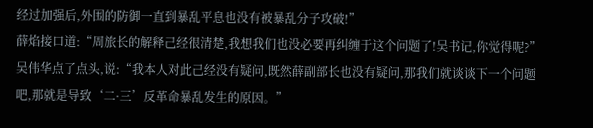经过加强后,外围的防御一直到暴乱平息也没有被暴乱分子攻破!”
薛焰接口道:“周旅长的解释己经很清楚,我想我们也没必要再纠缠于这个问题了!吴书记,你觉得呢?”
吴伟华点了点头,说:“我本人对此己经没有疑问,既然薛副部长也没有疑问,那我们就谈谈下一个问题吧,那就是导致‘二·三’反革命暴乱发生的原因。”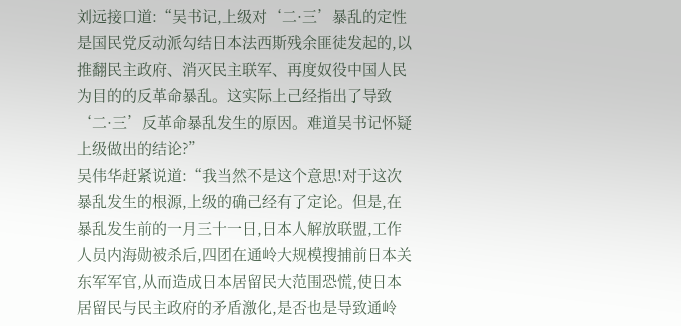刘远接口道:“吴书记,上级对‘二·三’暴乱的定性是国民党反动派勾结日本法西斯残余匪徒发起的,以推翻民主政府、消灭民主联军、再度奴役中国人民为目的的反革命暴乱。这实际上己经指出了导致‘二·三’反革命暴乱发生的原因。难道吴书记怀疑上级做出的结论?”
吴伟华赶紧说道:“我当然不是这个意思!对于这次暴乱发生的根源,上级的确己经有了定论。但是,在暴乱发生前的一月三十一日,日本人解放联盟,工作人员内海勋被杀后,四团在通岭大规模搜捕前日本关东军军官,从而造成日本居留民大范围恐慌,使日本居留民与民主政府的矛盾激化,是否也是导致通岭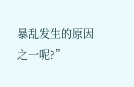暴乱发生的原因之一呢?”